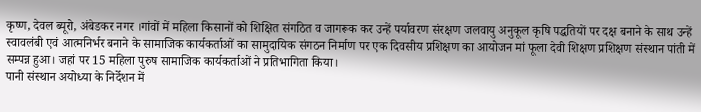कृष्ण, देवल ब्यूरो, अंबेडकर नगर ।गांवों में महिला किसानों को शिक्षित संगठित व जागरूक कर उन्हें पर्यावरण संरक्षण जलवायु अनुकूल कृषि पद्धतियों पर दक्ष बनाने के साथ उन्हें स्वावलंबी एवं आत्मनिर्भर बनाने के सामाजिक कार्यकर्ताओं का सामुदायिक संगठन निर्माण पर एक दिवसीय प्रशिक्षण का आयोजन मां फूला देवी शिक्षण प्रशिक्षण संस्थान पांती में सम्पन्न हुआ। जहां पर 15 महिला पुरुष सामाजिक कार्यकर्ताओं ने प्रतिभागिता किया।
पानी संस्थान अयोध्या के निर्देशन में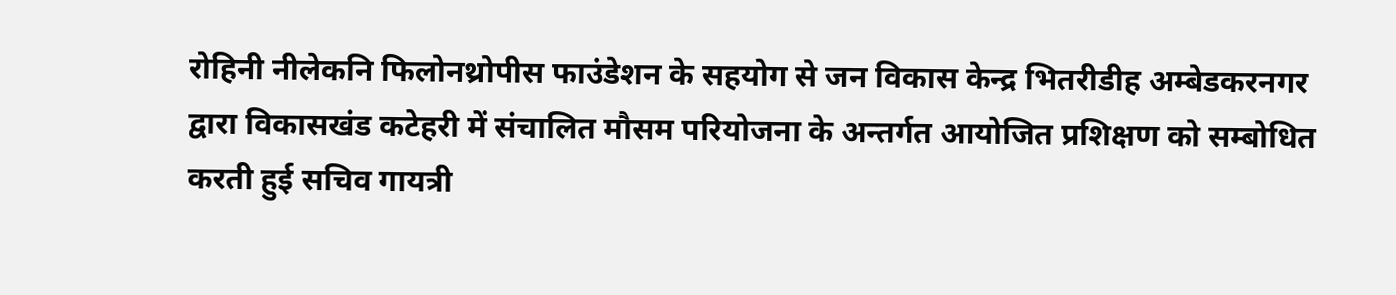रोहिनी नीलेकनि फिलोनथ्रोपीस फाउंडेशन के सहयोग से जन विकास केन्द्र भितरीडीह अम्बेडकरनगर द्वारा विकासखंड कटेहरी में संचालित मौसम परियोजना के अन्तर्गत आयोजित प्रशिक्षण को सम्बोधित करती हुई सचिव गायत्री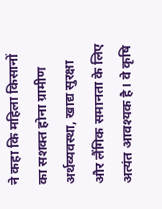ने कहा कि महिला किसानों का सशक्त होना ग्रामीण अर्थव्यवस्था, खाद्य सुरक्षा और लैंगिक समानता के लिए अत्यंत आवश्यक है। वे कृषि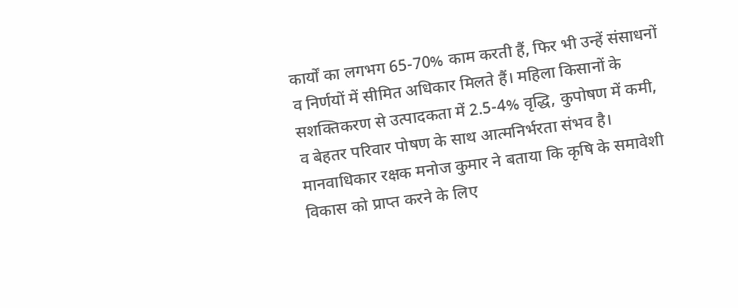कार्यों का लगभग 65-70% काम करती हैं, फिर भी उन्हें संसाधनों व निर्णयों में सीमित अधिकार मिलते हैं। महिला किसानों के सशक्तिकरण से उत्पादकता में 2.5-4% वृद्धि, कुपोषण में कमी, व बेहतर परिवार पोषण के साथ आत्मनिर्भरता संभव है।
मानवाधिकार रक्षक मनोज कुमार ने बताया कि कृषि के समावेशी विकास को प्राप्त करने के लिए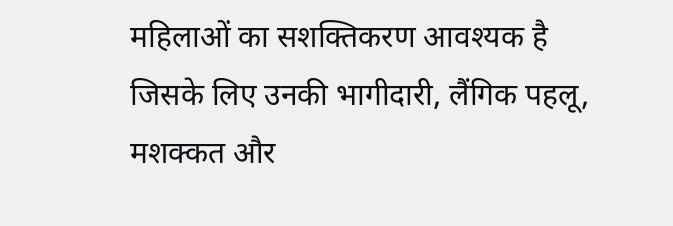महिलाओं का सशक्तिकरण आवश्यक है जिसके लिए उनकी भागीदारी, लैंगिक पहलू, मशक्कत और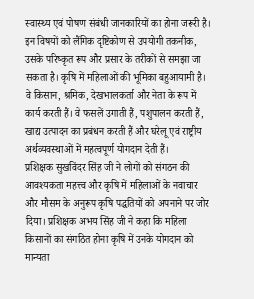स्वास्थ्य एवं पोषण संबंधी जानकारियों का होना जरूरी है। इन विषयों को लैंगिक दृष्टिकोण से उपयोगी तकनीक, उसके परिष्कृत रूप और प्रसार के तरीकों से समझा जा सकता है। कृषि में महिलाओं की भूमिका बहुआयामी है। वे किसान, श्रमिक, देखभालकर्ता और नेता के रूप में कार्य करती हैं। वे फसलें उगाती हैं, पशुपालन करती हैं, खाद्य उत्पादन का प्रबंधन करती हैं और घरेलू एवं राष्ट्रीय अर्थव्यवस्थाओं में महत्वपूर्ण योगदान देती हैं।
प्रशिक्षक सुखविंदर सिंह जी ने लोगों को संगठन की आवश्यकता महत्त्व और कृषि में महिलाओं के नवाचार और मौसम के अनुरूप कृषि पद्धतियों को अपनाने पर जोर दिया। प्रशिक्षक अभय सिंह जी ने कहा कि महिला किसानों का संगठित होना कृषि में उनके योगदान को मान्यता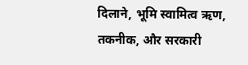दिलाने, भूमि स्वामित्व ऋण, तकनीक, और सरकारी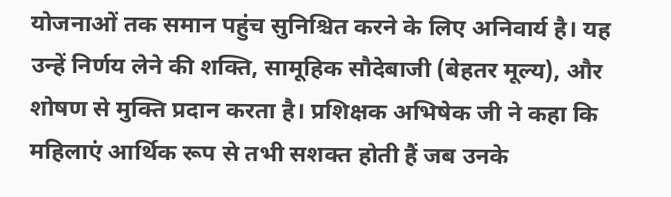योजनाओं तक समान पहुंच सुनिश्चित करने के लिए अनिवार्य है। यह उन्हें निर्णय लेने की शक्ति, सामूहिक सौदेबाजी (बेहतर मूल्य), और शोषण से मुक्ति प्रदान करता है। प्रशिक्षक अभिषेक जी ने कहा कि महिलाएं आर्थिक रूप से तभी सशक्त होती हैं जब उनके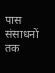पास संसाधनों तक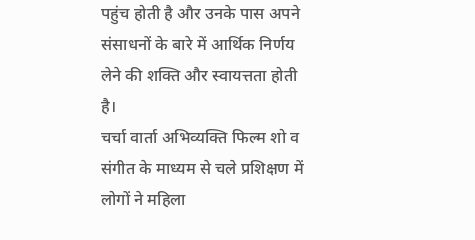पहुंच होती है और उनके पास अपने संसाधनों के बारे में आर्थिक निर्णय लेने की शक्ति और स्वायत्तता होती है।
चर्चा वार्ता अभिव्यक्ति फिल्म शो व संगीत के माध्यम से चले प्रशिक्षण में लोगों ने महिला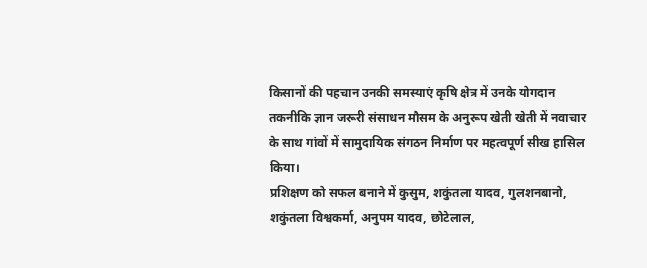किसानों की पहचान उनकी समस्याएं कृषि क्षेत्र में उनके योगदान तकनीकि ज्ञान जरूरी संसाधन मौसम के अनुरूप खेती खेती में नवाचार के साथ गांवों में सामुदायिक संगठन निर्माण पर महत्वपूर्ण सीख हासिल किया।
प्रशिक्षण को सफल बनाने में कुसुम, शकुंतला यादव, गुलशनबानो, शकुंतला विश्वकर्मा, अनुपम यादव, छोटेलाल,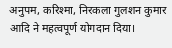अनुपम, करिश्मा, निरकला गुलशन कुमार आदि ने महत्वपूर्ण योगदान दिया।